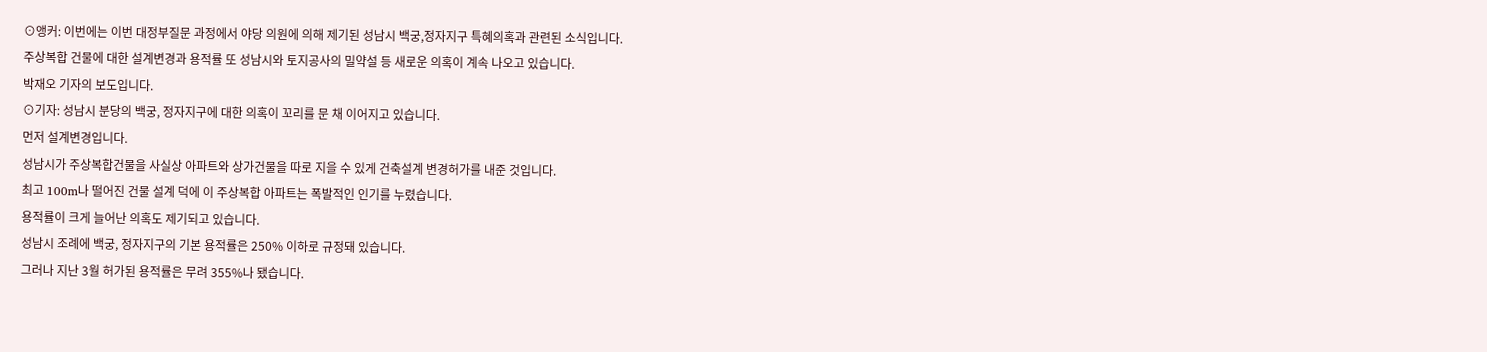⊙앵커: 이번에는 이번 대정부질문 과정에서 야당 의원에 의해 제기된 성남시 백궁,정자지구 특혜의혹과 관련된 소식입니다.
주상복합 건물에 대한 설계변경과 용적률 또 성남시와 토지공사의 밀약설 등 새로운 의혹이 계속 나오고 있습니다.
박재오 기자의 보도입니다.
⊙기자: 성남시 분당의 백궁, 정자지구에 대한 의혹이 꼬리를 문 채 이어지고 있습니다.
먼저 설계변경입니다.
성남시가 주상복합건물을 사실상 아파트와 상가건물을 따로 지을 수 있게 건축설계 변경허가를 내준 것입니다.
최고 100m나 떨어진 건물 설계 덕에 이 주상복합 아파트는 폭발적인 인기를 누렸습니다.
용적률이 크게 늘어난 의혹도 제기되고 있습니다.
성남시 조례에 백궁, 정자지구의 기본 용적률은 250% 이하로 규정돼 있습니다.
그러나 지난 3월 허가된 용적률은 무려 355%나 됐습니다.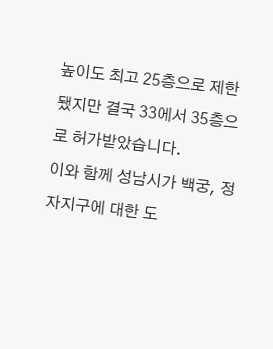높이도 최고 25층으로 제한됐지만 결국 33에서 35층으로 허가받았습니다.
이와 함께 성남시가 백궁, 정자지구에 대한 도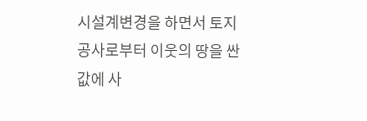시설계변경을 하면서 토지공사로부터 이웃의 땅을 싼 값에 사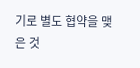기로 별도 협약을 맺은 것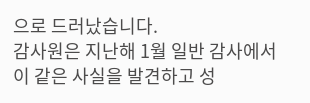으로 드러났습니다.
감사원은 지난해 1월 일반 감사에서 이 같은 사실을 발견하고 성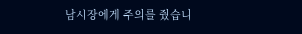남시장에게 주의를 줬습니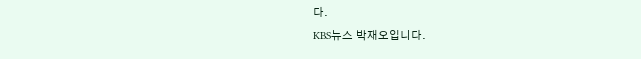다.
KBS뉴스 박재오입니다.